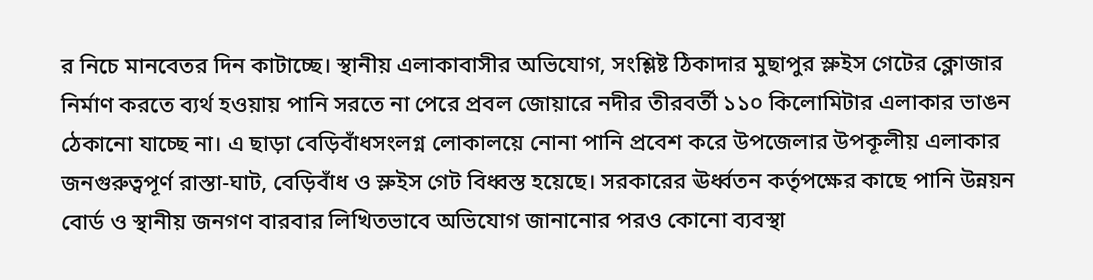র নিচে মানবেতর দিন কাটাচ্ছে। স্থানীয় এলাকাবাসীর অভিযোগ, সংশ্লিষ্ট ঠিকাদার মুছাপুর স্লুইস গেটের ক্লোজার নির্মাণ করতে ব্যর্থ হওয়ায় পানি সরতে না পেরে প্রবল জোয়ারে নদীর তীরবর্তী ১১০ কিলোমিটার এলাকার ভাঙন ঠেকানো যাচ্ছে না। এ ছাড়া বেড়িবাঁধসংলগ্ন লোকালয়ে নোনা পানি প্রবেশ করে উপজেলার উপকূলীয় এলাকার জনগুরুত্বপূর্ণ রাস্তা-ঘাট, বেড়িবাঁধ ও স্লুইস গেট বিধ্বস্ত হয়েছে। সরকারের ঊর্ধ্বতন কর্তৃপক্ষের কাছে পানি উন্নয়ন বোর্ড ও স্থানীয় জনগণ বারবার লিখিতভাবে অভিযোগ জানানোর পরও কোনো ব্যবস্থা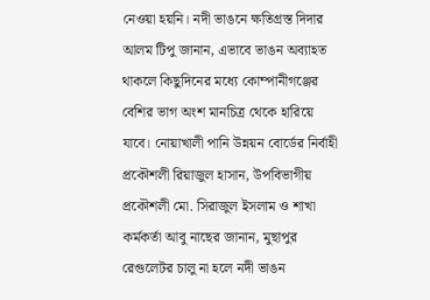নেওয়া হয়নি। নদী ভাঙনে ক্ষতিগ্রস্ত দিদার আলম টিপু জানান, এভাবে ভাঙন অব্যাহত থাকলে কিছুদিনের মধ্যে কোম্পানীগঞ্জের বেশির ভাগ অংশ মানচিত্র থেকে হারিয়ে যাবে। নোয়াখালী পানি উন্নয়ন বোর্ডের নির্বাহী প্রকৌশলী রিয়াজুল হাসান, উপবিভাগীয় প্রকৌশলী মো. সিরাজুল ইসলাম ও শাখা কর্মকর্তা আবু নাছের জানান, মুছাপুর রেগুলেটর চালু না হলে নদী ভাঙন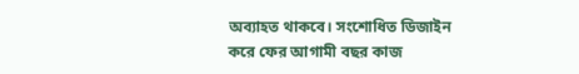অব্যাহত থাকবে। সংশোধিত ডিজাইন করে ফের আগামী বছর কাজ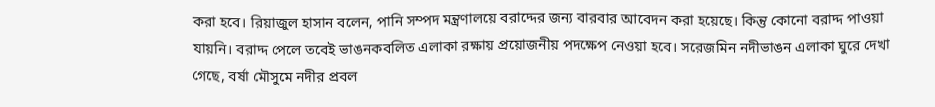করা হবে। রিয়াজুল হাসান বলেন, পানি সম্পদ মন্ত্রণালয়ে বরাদ্দের জন্য বারবার আবেদন করা হয়েছে। কিন্তু কোনো বরাদ্দ পাওয়া যায়নি। বরাদ্দ পেলে তবেই ভাঙনকবলিত এলাকা রক্ষায় প্রয়োজনীয় পদক্ষেপ নেওয়া হবে। সরেজমিন নদীভাঙন এলাকা ঘুরে দেখা গেছে, বর্ষা মৌসুমে নদীর প্রবল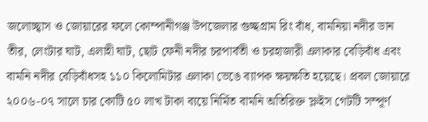জলোচ্ছ্বাস ও জোয়ারের ফলে কোম্পানীগঞ্জ উপজেলার গুচ্ছগ্রাম রিং বাঁধ, বামনিয়া নদীর ডান তীর, লেংটার ঘাট, এলাহী ঘাট, ছোট ফেনী নদীর চরপার্বতী ও চরহাজারী এলাকার বেড়িবাঁধ এবং বামনি নদীর বেড়িবাঁধসহ ১১০ কিলোমিটার এলাকা ভেঙে ব্যাপক ক্ষয়ক্ষতি হয়েছে। প্রবল জোয়ারে ২০০৬-০৭ সালে চার কোটি ৫০ লাখ টাকা ব্যয়ে নির্মিত বামনি অতিরিক্ত স্লুইস গেটটি সম্পূর্ণ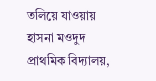তলিয়ে যাওয়ায় হাসনা মওদুদ প্রাথমিক বিদ্যালয়,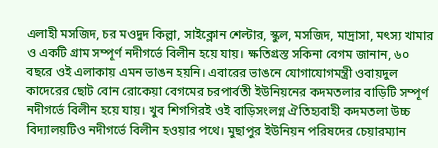এলাহী মসজিদ, চর মওদুদ কিল্লা, সাইক্লোন শেল্টার, স্কুল, মসজিদ, মাদ্রাসা, মৎস্য খামার ও একটি গ্রাম সম্পূর্ণ নদীগর্ভে বিলীন হয়ে যায়। ক্ষতিগ্রস্ত সকিনা বেগম জানান, ৬০ বছরে ওই এলাকায় এমন ভাঙন হয়নি। এবারের ভাঙনে যোগাযোগমন্ত্রী ওবায়দুল কাদেরের ছোট বোন রোকেয়া বেগমের চরপার্বতী ইউনিয়নের কদমতলার বাড়িটি সম্পূর্ণ নদীগর্ভে বিলীন হয়ে যায়। খুব শিগগিরই ওই বাড়িসংলগ্ন ঐতিহ্যবাহী কদমতলা উচ্চ বিদ্যালয়টিও নদীগর্ভে বিলীন হওয়ার পথে। মুছাপুর ইউনিয়ন পরিষদের চেয়ারম্যান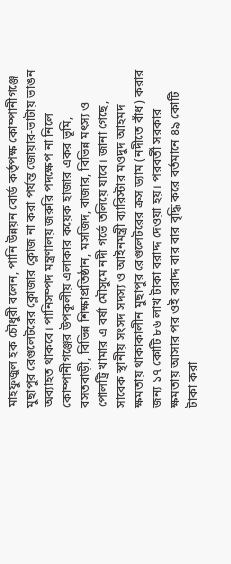মাহফুজুল হক চৌধুরী বলেন, পানি উন্নয়ন বোর্ড কর্তৃপক্ষ কোম্পানীগঞ্জে মুছাপুর রেগুলেটরের ক্লোজার ক্লোজ না করা পর্যন্ত জোয়ার-ভাটায় ভাঙন অব্যাহত থাকবে। পানিসম্পদ মন্ত্রণালয় জরুরি পদক্ষেপ না নিলে কোম্পানীগঞ্জের উপকূলীয় এলাকার কয়েক হাজার একর ভূমি, বসতবাড়ী, বিভিন্ন শিক্ষাপ্রতিষ্ঠান, মসজিদ, বাজার, বিভিন্ন মৎস্য ও পোলট্রি খামার এ বর্ষা মৌসুমে নদী গর্ভে তলিয়ে যাবে। জানা গেছে, সাবেক স্থানীয় সংসদ সদস্য ও আইনমন্ত্রী ব্যারিস্টার মওদুদ আহমদ ক্ষমতায় থাকাকালীন মুছাপুর রেগুলেটরের ক্রস ড্যাম (নদীতে বাঁধ) করার জন্য ১৭ কোটি ৮৬ লাখ টাকা বরাদ্দ দেওয়া হয়। পরবর্তী সরকার ক্ষমতায় আসার পর ওই বরাদ্দ বার বার বৃদ্ধি করে বর্তমানে ৪৯ কোটি টাকা করা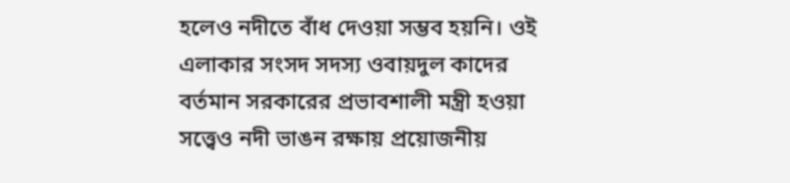হলেও নদীতে বাঁধ দেওয়া সম্ভব হয়নি। ওই এলাকার সংসদ সদস্য ওবায়দুল কাদের বর্তমান সরকারের প্রভাবশালী মন্ত্রী হওয়া সত্ত্বেও নদী ভাঙন রক্ষায় প্রয়োজনীয়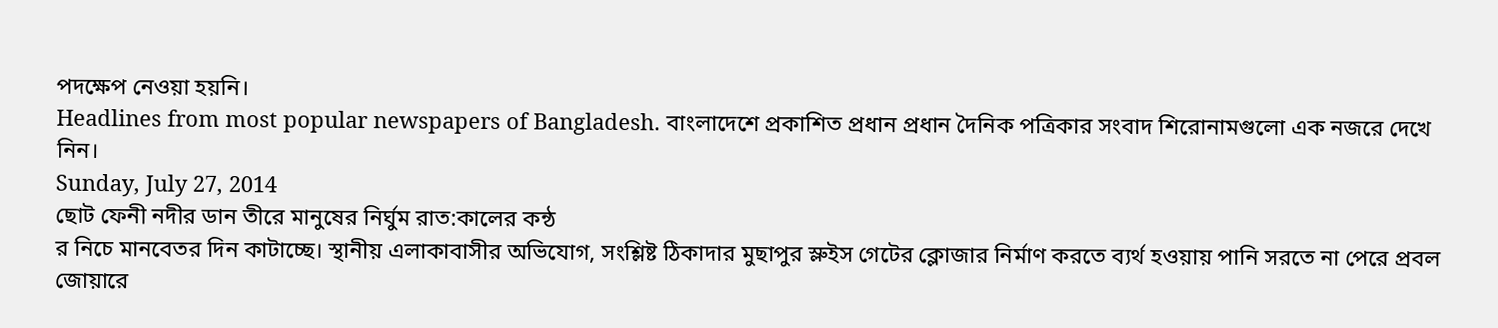পদক্ষেপ নেওয়া হয়নি।
Headlines from most popular newspapers of Bangladesh. বাংলাদেশে প্রকাশিত প্রধান প্রধান দৈনিক পত্রিকার সংবাদ শিরোনামগুলো এক নজরে দেখে নিন।
Sunday, July 27, 2014
ছোট ফেনী নদীর ডান তীরে মানুষের নির্ঘুম রাত:কালের কন্ঠ
র নিচে মানবেতর দিন কাটাচ্ছে। স্থানীয় এলাকাবাসীর অভিযোগ, সংশ্লিষ্ট ঠিকাদার মুছাপুর স্লুইস গেটের ক্লোজার নির্মাণ করতে ব্যর্থ হওয়ায় পানি সরতে না পেরে প্রবল জোয়ারে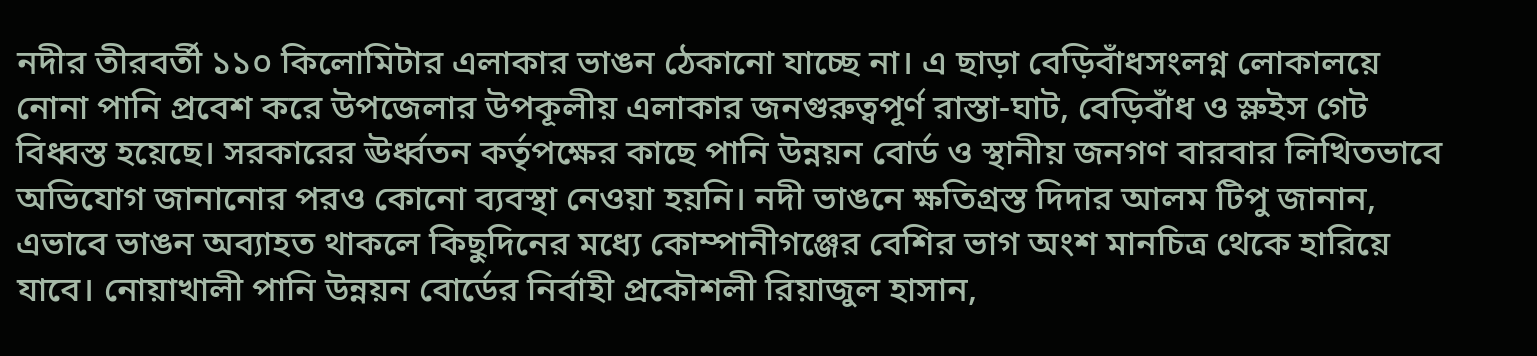নদীর তীরবর্তী ১১০ কিলোমিটার এলাকার ভাঙন ঠেকানো যাচ্ছে না। এ ছাড়া বেড়িবাঁধসংলগ্ন লোকালয়ে নোনা পানি প্রবেশ করে উপজেলার উপকূলীয় এলাকার জনগুরুত্বপূর্ণ রাস্তা-ঘাট, বেড়িবাঁধ ও স্লুইস গেট বিধ্বস্ত হয়েছে। সরকারের ঊর্ধ্বতন কর্তৃপক্ষের কাছে পানি উন্নয়ন বোর্ড ও স্থানীয় জনগণ বারবার লিখিতভাবে অভিযোগ জানানোর পরও কোনো ব্যবস্থা নেওয়া হয়নি। নদী ভাঙনে ক্ষতিগ্রস্ত দিদার আলম টিপু জানান, এভাবে ভাঙন অব্যাহত থাকলে কিছুদিনের মধ্যে কোম্পানীগঞ্জের বেশির ভাগ অংশ মানচিত্র থেকে হারিয়ে যাবে। নোয়াখালী পানি উন্নয়ন বোর্ডের নির্বাহী প্রকৌশলী রিয়াজুল হাসান,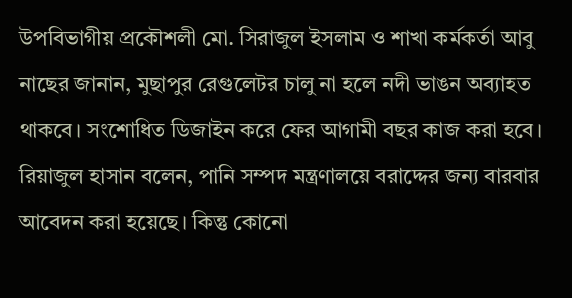উপবিভাগীয় প্রকৌশলী মো. সিরাজুল ইসলাম ও শাখা কর্মকর্তা আবু নাছের জানান, মুছাপুর রেগুলেটর চালু না হলে নদী ভাঙন অব্যাহত থাকবে। সংশোধিত ডিজাইন করে ফের আগামী বছর কাজ করা হবে। রিয়াজুল হাসান বলেন, পানি সম্পদ মন্ত্রণালয়ে বরাদ্দের জন্য বারবার আবেদন করা হয়েছে। কিন্তু কোনো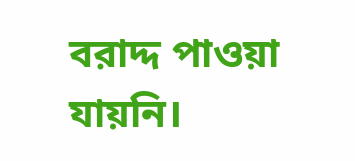বরাদ্দ পাওয়া যায়নি।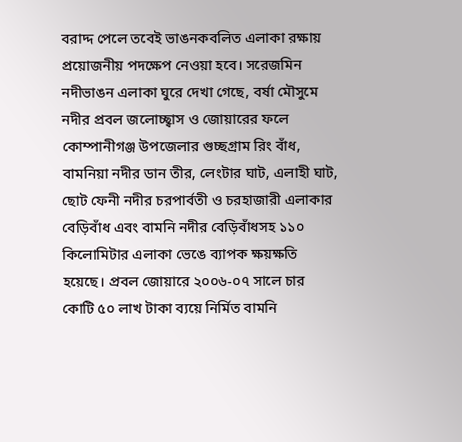বরাদ্দ পেলে তবেই ভাঙনকবলিত এলাকা রক্ষায় প্রয়োজনীয় পদক্ষেপ নেওয়া হবে। সরেজমিন নদীভাঙন এলাকা ঘুরে দেখা গেছে, বর্ষা মৌসুমে নদীর প্রবল জলোচ্ছ্বাস ও জোয়ারের ফলে কোম্পানীগঞ্জ উপজেলার গুচ্ছগ্রাম রিং বাঁধ, বামনিয়া নদীর ডান তীর, লেংটার ঘাট, এলাহী ঘাট, ছোট ফেনী নদীর চরপার্বতী ও চরহাজারী এলাকার বেড়িবাঁধ এবং বামনি নদীর বেড়িবাঁধসহ ১১০ কিলোমিটার এলাকা ভেঙে ব্যাপক ক্ষয়ক্ষতি হয়েছে। প্রবল জোয়ারে ২০০৬-০৭ সালে চার কোটি ৫০ লাখ টাকা ব্যয়ে নির্মিত বামনি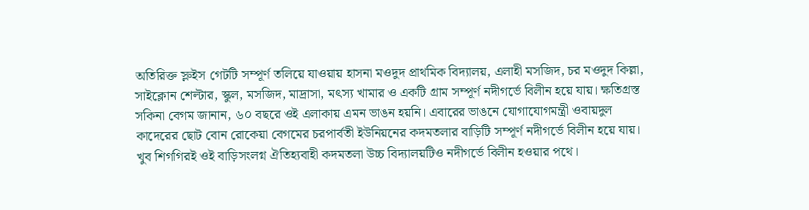অতিরিক্ত স্লুইস গেটটি সম্পূর্ণ তলিয়ে যাওয়ায় হাসনা মওদুদ প্রাথমিক বিদ্যালয়, এলাহী মসজিদ, চর মওদুদ কিল্লা, সাইক্লোন শেল্টার, স্কুল, মসজিদ, মাদ্রাসা, মৎস্য খামার ও একটি গ্রাম সম্পূর্ণ নদীগর্ভে বিলীন হয়ে যায়। ক্ষতিগ্রস্ত সকিনা বেগম জানান, ৬০ বছরে ওই এলাকায় এমন ভাঙন হয়নি। এবারের ভাঙনে যোগাযোগমন্ত্রী ওবায়দুল কাদেরের ছোট বোন রোকেয়া বেগমের চরপার্বতী ইউনিয়নের কদমতলার বাড়িটি সম্পূর্ণ নদীগর্ভে বিলীন হয়ে যায়। খুব শিগগিরই ওই বাড়িসংলগ্ন ঐতিহ্যবাহী কদমতলা উচ্চ বিদ্যালয়টিও নদীগর্ভে বিলীন হওয়ার পথে।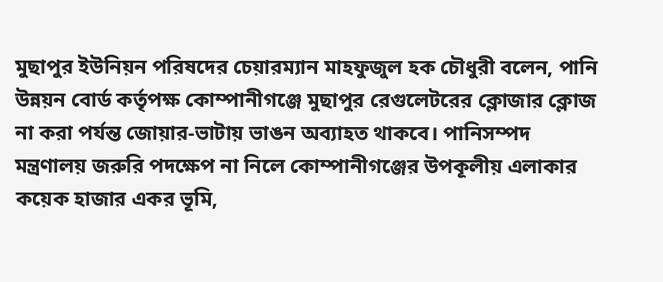মুছাপুর ইউনিয়ন পরিষদের চেয়ারম্যান মাহফুজুল হক চৌধুরী বলেন, পানি উন্নয়ন বোর্ড কর্তৃপক্ষ কোম্পানীগঞ্জে মুছাপুর রেগুলেটরের ক্লোজার ক্লোজ না করা পর্যন্ত জোয়ার-ভাটায় ভাঙন অব্যাহত থাকবে। পানিসম্পদ মন্ত্রণালয় জরুরি পদক্ষেপ না নিলে কোম্পানীগঞ্জের উপকূলীয় এলাকার কয়েক হাজার একর ভূমি,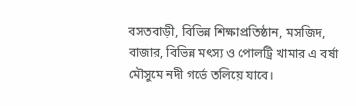বসতবাড়ী, বিভিন্ন শিক্ষাপ্রতিষ্ঠান, মসজিদ, বাজার, বিভিন্ন মৎস্য ও পোলট্রি খামার এ বর্ষা মৌসুমে নদী গর্ভে তলিয়ে যাবে।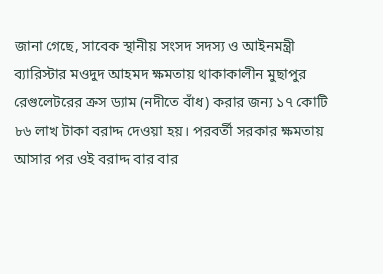জানা গেছে, সাবেক স্থানীয় সংসদ সদস্য ও আইনমন্ত্রী ব্যারিস্টার মওদুদ আহমদ ক্ষমতায় থাকাকালীন মুছাপুর রেগুলেটরের ক্রস ড্যাম (নদীতে বাঁধ) করার জন্য ১৭ কোটি ৮৬ লাখ টাকা বরাদ্দ দেওয়া হয়। পরবর্তী সরকার ক্ষমতায় আসার পর ওই বরাদ্দ বার বার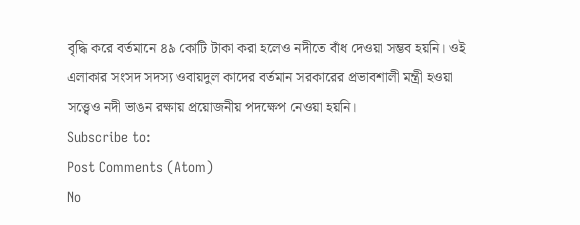বৃদ্ধি করে বর্তমানে ৪৯ কোটি টাকা করা হলেও নদীতে বাঁধ দেওয়া সম্ভব হয়নি। ওই এলাকার সংসদ সদস্য ওবায়দুল কাদের বর্তমান সরকারের প্রভাবশালী মন্ত্রী হওয়া সত্ত্বেও নদী ভাঙন রক্ষায় প্রয়োজনীয় পদক্ষেপ নেওয়া হয়নি।
Subscribe to:
Post Comments (Atom)
No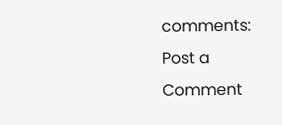comments:
Post a Comment